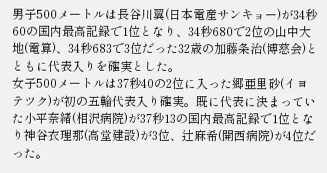男子500メートルは長谷川翼(日本電産サンキョー)が34秒60の国内最高記録で1位となり、34秒680で2位の山中大地(電算)、34秒683で3位だった32歳の加藤条治(博慈会)とともに代表入りを確実とした。
女子500メートルは37秒40の2位に入った郷亜里砂(イヨテツク)が初の五輪代表入り確実。既に代表に決まっていた小平奈緒(相沢病院)が37秒13の国内最高記録で1位となり神谷衣理那(高堂建設)が3位、辻麻希(開西病院)が4位だった。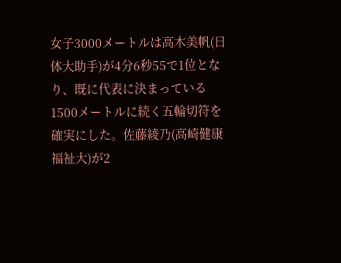女子3000メートルは高木美帆(日体大助手)が4分6秒55で1位となり、既に代表に決まっている1500メートルに続く五輪切符を確実にした。佐藤綾乃(高崎健康福祉大)が2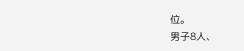位。
男子8人、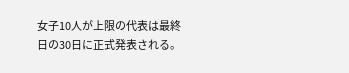女子10人が上限の代表は最終日の30日に正式発表される。